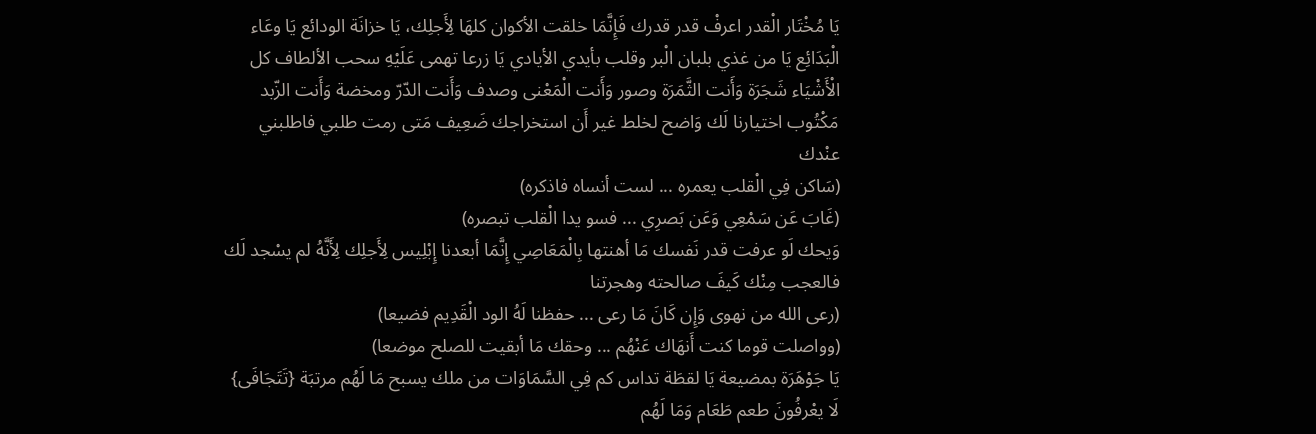يَا مُخْتَار الْقدر اعرفْ قدر قدرك فَإِنَّمَا خلقت الأكوان كلهَا لِأَجلِك، يَا خزانَة الودائع يَا وعَاء الْبَدَائِع يَا من غذي بلبان الْبر وقلب بأيدي الأيادي يَا زرعا تهمى عَلَيْهِ سحب الألطاف كل الْأَشْيَاء شَجَرَة وَأَنت الثَّمَرَة وصور وَأَنت الْمَعْنى وصدف وَأَنت الدّرّ ومخضة وَأَنت الزّبد مَكْتُوب اختيارنا لَك وَاضح لخلط غير أَن استخراجك ضَعِيف مَتى رمت طلبي فاطلبني عنْدك
(سَاكن فِي الْقلب يعمره ... لست أنساه فاذكره)
(غَابَ عَن سَمْعِي وَعَن بَصرِي ... فسو يدا الْقلب تبصره)
وَيحك لَو عرفت قدر نَفسك مَا أهنتها بِالْمَعَاصِي إِنَّمَا أبعدنا إِبْلِيس لِأَجلِك لِأَنَّهُ لم يسْجد لَك فالعجب مِنْك كَيفَ صالحته وهجرتنا
(رعى الله من نهوى وَإِن كَانَ مَا رعى ... حفظنا لَهُ الود الْقَدِيم فضيعا)
(وواصلت قوما كنت أَنهَاك عَنْهُم ... وحقك مَا أبقيت للصلح موضعا)
يَا جَوْهَرَة بمضيعة يَا لقطَة تداس كم فِي السَّمَاوَات من ملك يسبح مَا لَهُم مرتبَة {تَتَجَافَى} لَا يعْرفُونَ طعم طَعَام وَمَا لَهُم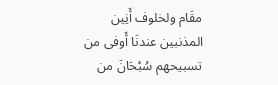مقَام ولخلوف أَنِين المذنبين عندنَا أَوفى من تسبيحهم سُبْحَانَ من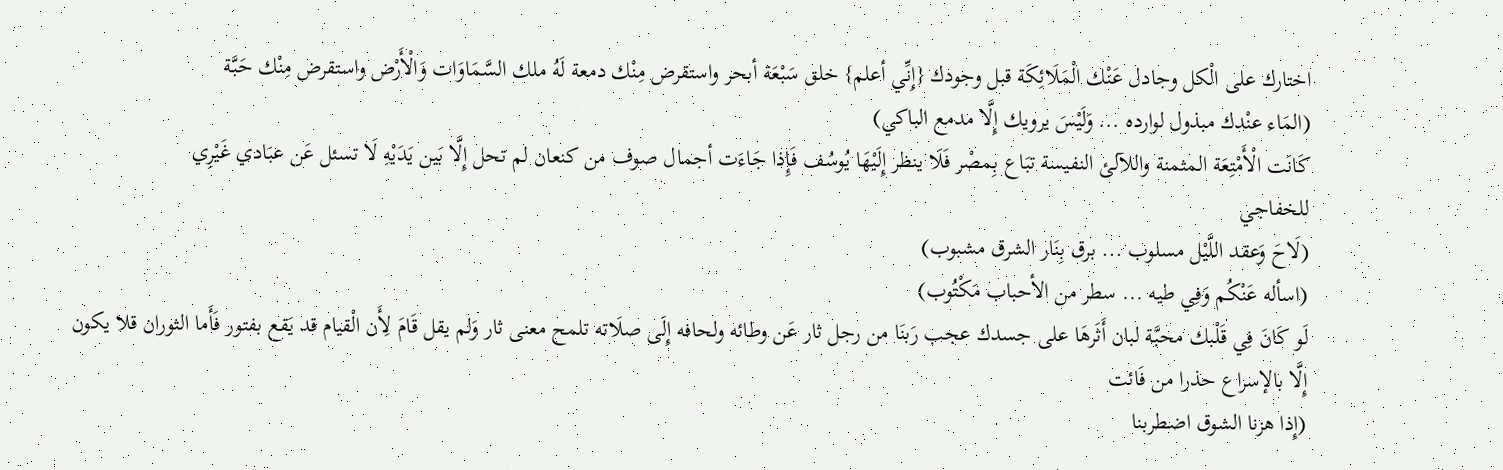اختارك على الْكل وجادل عَنْك الْمَلَائِكَة قبل وجودك {إِنِّي أعلم} خلق سَبْعَة أبحر واستقرض مِنْك دمعة لَهُ ملك السَّمَاوَات وَالْأَرْض واستقرض مِنْك حَبَّة
(المَاء عنْدك مبذول لوارده ... وَلَيْسَ يرويك إِلَّا مدمع الباكي)
كَانَت الْأَمْتِعَة المثمنة واللآلئ النفيسة تبَاع بِمصْر فَلَا ينظر إِلَيْهَا يُوسُف فَإِذا جَاءَت أجمال صوف من كنعان لم تحل إِلَّا بَين يَدَيْهِ لَا تسئل عَن عبَادي غَيْرِي
للخفاجي
(لَاحَ وَعقد اللَّيْل مسلوب ... برق بِنَار الشرق مشبوب)
(اسأله عَنْكُم وَفِي طيه ... سطر من الأحباب مَكْتُوب)
لَو كَانَ فِي قَلْبك محبَّة لبان أَثَرهَا على جسدك عجب رَبنَا من رجل ثار عَن وطائه ولحافه إِلَى صلَاته تلمح معنى ثار وَلم يقل قَامَ لِأَن الْقيام قد يَقع بفتور فَأَما الثوران قلا يكون إِلَّا بالإسراع حذرا من فَائت
(إِذا هزنا الشوق اضطربنا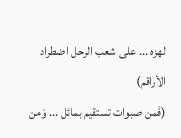لهزه ... على شعب الرحل اضطراد الأراقم)
(فَمن صبوات تستقيم بمائل ... وَمن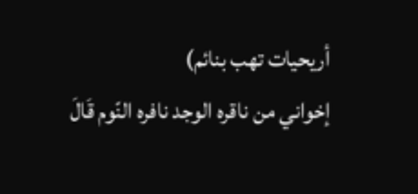أريحيات تهب بنائم)
إخواني من ناقره الوجد نافره النّوم قَالَ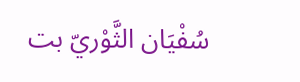سُفْيَان الثَّوْريّ بت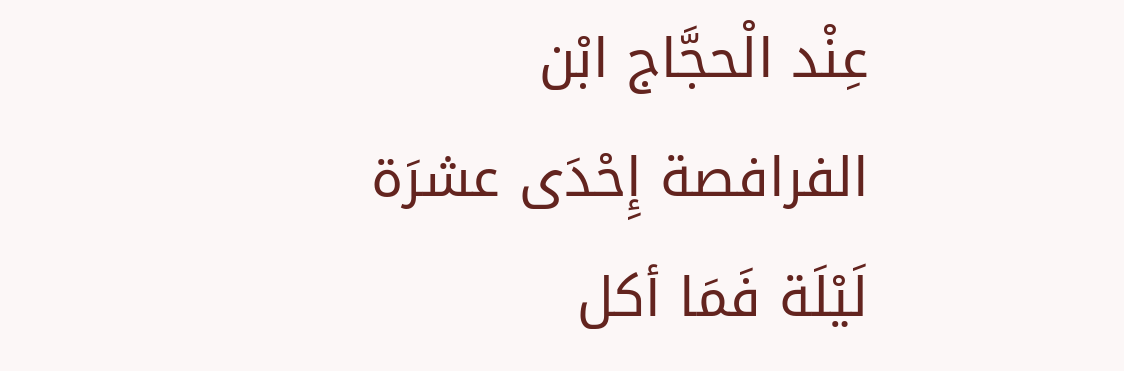عِنْد الْحجَّاج ابْن الفرافصة إِحْدَى عشرَة لَيْلَة فَمَا أكل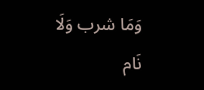وَمَا شرب وَلَا نَام